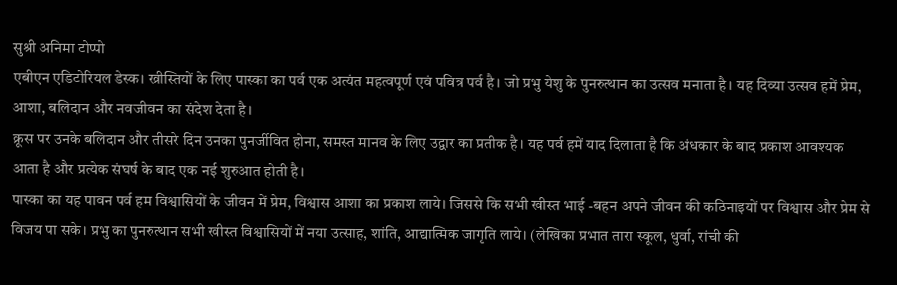सुश्री अनिमा टोप्पो
एबीएन एडिटोरियल डेस्क। ख्रीस्तियों के लिए पास्का का पर्व एक अत्यंत महत्वपूर्ण एवं पवित्र पर्व है। जो प्रभु येशु के पुनरुत्थान का उत्सव मनाता है। यह दिव्या उत्सव हमें प्रेम, आशा, बलिदान और नवजीवन का संदेश देता है।
क्रूस पर उनके बलिदान और तीसरे दिन उनका पुनर्जीवित होना, समस्त मानव के लिए उद्वार का प्रतीक है। यह पर्व हमें याद दिलाता है कि अंधकार के बाद प्रकाश आवश्यक आता है और प्रत्येक संघर्ष के बाद एक नई शुरुआत होती है।
पास्का का यह पावन पर्व हम विश्वासियों के जीवन में प्रेम, विश्वास आशा का प्रकाश लाये। जिससे कि सभी खीस्त भाई -बहन अपने जीवन की कठिनाइयों पर विश्वास और प्रेम से विजय पा सके। प्रभु का पुनरुत्थान सभी खीस्त विश्वासियों में नया उत्साह, शांति, आद्यात्मिक जागृति लाये। (लेखिका प्रभात तारा स्कूल, धुर्वा, रांची की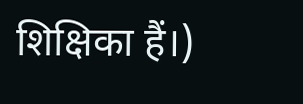शिक्षिका हैं।)